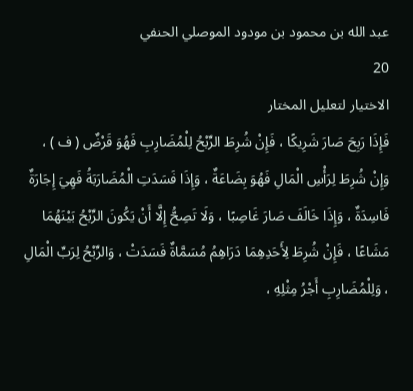عبد الله بن محمود بن مودود الموصلي الحنفي
20
الاختيار لتعليل المختار
فَإِذَا رَبِحَ صَارَ شَرِيكًا ، فَإِنْ شُرِطَ الرِّبْحُ لِلْمُضَارِبِ فَهُوَ قَرْضٌ ( ف ) ، وَإِنْ شُرِطَ لِرَأْسِ الْمَالِ فَهُوَ بِضَاعَةٌ ، وَإِذَا فَسَدَتِ الْمُضَارَبَةُ فَهِيَ إِجَارَةٌ فَاسِدَةٌ ، وَإِذَا خَالَفَ صَارَ غَاصِبًا ، وَلَا تَصِحُّ إِلَّا أَنْ يَكُونَ الرِّبْحُ بَيْنَهُمَا مَشَاعًا ، فَإِنْ شُرِطَ لِأَحَدِهِمَا دَرَاهِمُ مُسَمَّاةٌ فَسَدَتْ ، وَالرِّبْحُ لِرَبِّ الْمَالِ ، وَلِلْمُضَارِبِ أَجْرُ مِثْلِهِ ،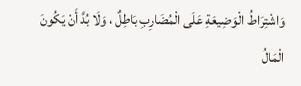وَاشْتِرَاطُ الْوَضِيعَةِ عَلَى الْمُضَارِبِ بَاطِلٌ ، وَلَا بُدَّ أَنْ يَكُونَ الْمَالُ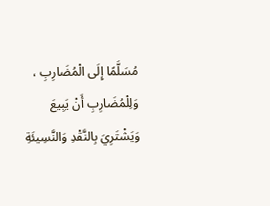مُسَلَّمًا إِلَى الْمُضَارِبِ ، وَلِلْمُضَارِبِ أَنْ يَبِيعَ وَيَشْتَرِيَ بِالنَّقْدِ وَالنَّسِيئَةِ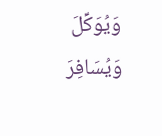وَيُوَكِّلَ وَيُسَافِرَ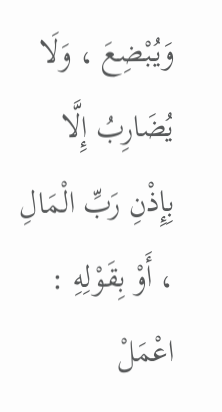وَيُبْضِعَ ، وَلَا يُضَارِبُ إِلَّا بِإِذْنِ رَبِّ الْمَالِ ، أَوْ بِقَوْلِهِ : اعْمَلْ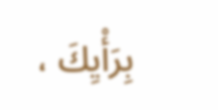بِرَأْيِكَ ،